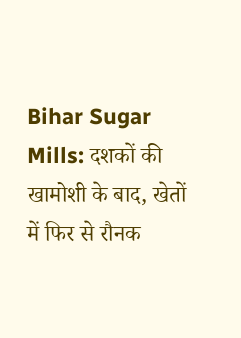Bihar Sugar Mills: दशकों की खामोशी के बाद, खेतों में फिर से रौनक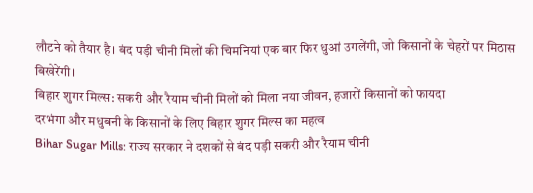लौटने को तैयार है। बंद पड़ी चीनी मिलों की चिमनियां एक बार फिर धुआं उगलेंगी, जो किसानों के चेहरों पर मिठास बिखेरेंगी।
बिहार शुगर मिल्स: सकरी और रैयाम चीनी मिलों को मिला नया जीवन, हजारों किसानों को फायदा
दरभंगा और मधुबनी के किसानों के लिए बिहार शुगर मिल्स का महत्व
Bihar Sugar Mills: राज्य सरकार ने दशकों से बंद पड़ी सकरी और रैयाम चीनी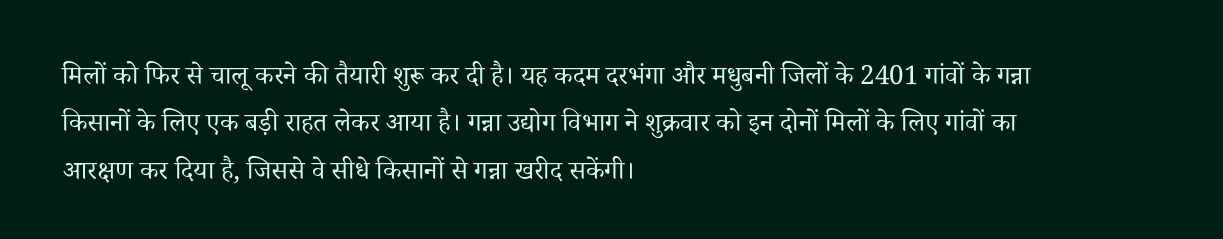मिलों को फिर से चालू करने की तैयारी शुरू कर दी है। यह कदम दरभंगा और मधुबनी जिलों के 2401 गांवों के गन्ना किसानों के लिए एक बड़ी राहत लेकर आया है। गन्ना उद्योग विभाग ने शुक्रवार को इन दोनों मिलों के लिए गांवों का आरक्षण कर दिया है, जिससे वे सीधे किसानों से गन्ना खरीद सकेंगी।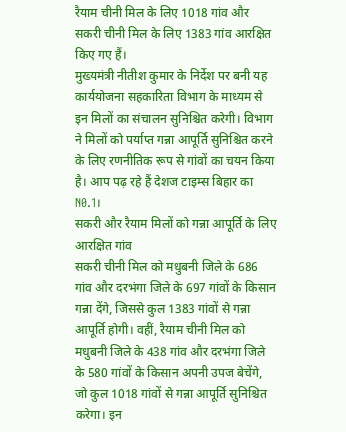रैयाम चीनी मिल के लिए 1018 गांव और सकरी चीनी मिल के लिए 1383 गांव आरक्षित किए गए हैं।
मुख्यमंत्री नीतीश कुमार के निर्देश पर बनी यह कार्ययोजना सहकारिता विभाग के माध्यम से इन मिलों का संचालन सुनिश्चित करेगी। विभाग ने मिलों को पर्याप्त गन्ना आपूर्ति सुनिश्चित करने के लिए रणनीतिक रूप से गांवों का चयन किया है। आप पढ़ रहे हैं देशज टाइम्स बिहार का N0.1।
सकरी और रैयाम मिलों को गन्ना आपूर्ति के लिए आरक्षित गांव
सकरी चीनी मिल को मधुबनी जिले के 686 गांव और दरभंगा जिले के 697 गांवों के किसान गन्ना देंगे, जिससे कुल 1383 गांवों से गन्ना आपूर्ति होगी। वहीं, रैयाम चीनी मिल को मधुबनी जिले के 438 गांव और दरभंगा जिले के 580 गांवों के किसान अपनी उपज बेचेंगे, जो कुल 1018 गांवों से गन्ना आपूर्ति सुनिश्चित करेगा। इन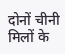दोनों चीनी मिलों के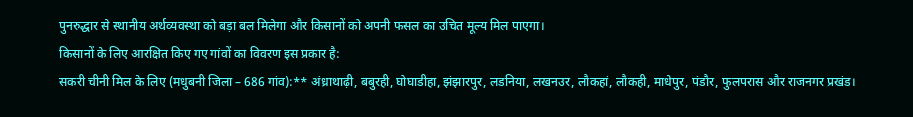पुनरुद्धार से स्थानीय अर्थव्यवस्था को बड़ा बल मिलेगा और किसानों को अपनी फसल का उचित मूल्य मिल पाएगा।
किसानों के लिए आरक्षित किए गए गांवों का विवरण इस प्रकार है:
सकरी चीनी मिल के लिए (मधुबनी जिला – 686 गांव):** अंध्राथाढ़ी, बबुरही, घोघाडीहा, झंझारपुर, लडनिया, लखनउर, लौकहां, लौकही, माधेपुर, पंडौर, फुलपरास और राजनगर प्रखंड।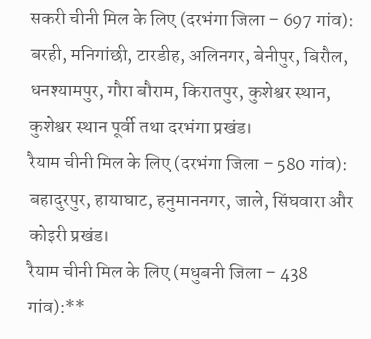सकरी चीनी मिल के लिए (दरभंगा जिला – 697 गांव): बरही, मनिगांछी, टारडीह, अलिनगर, बेनीपुर, बिरौल, धनश्यामपुर, गौरा बौराम, किरातपुर, कुशेश्वर स्थान, कुशेश्वर स्थान पूर्वी तथा दरभंगा प्रखंड।
रैयाम चीनी मिल के लिए (दरभंगा जिला – 580 गांव): बहादुरपुर, हायाघाट, हनुमाननगर, जाले, सिंघवारा और कोइरी प्रखंड।
रैयाम चीनी मिल के लिए (मधुबनी जिला – 438 गांव):**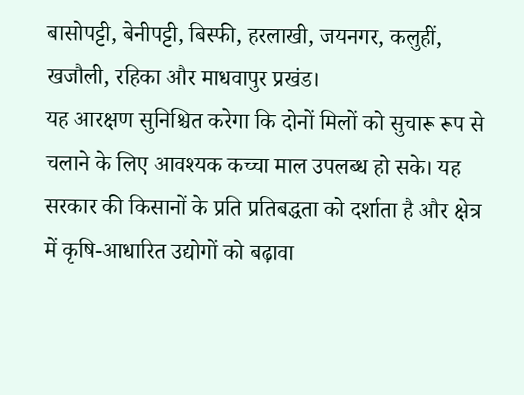बासोपट्टी, बेनीपट्टी, बिस्फी, हरलाखी, जयनगर, कलुहीं, खजौली, रहिका और माधवापुर प्रखंड।
यह आरक्षण सुनिश्चित करेगा कि दोनों मिलों को सुचारू रूप से चलाने के लिए आवश्यक कच्चा माल उपलब्ध हो सके। यह सरकार की किसानों के प्रति प्रतिबद्धता को दर्शाता है और क्षेत्र में कृषि-आधारित उद्योगों को बढ़ावा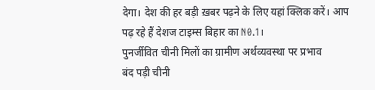देगा। देश की हर बड़ी ख़बर पढ़ने के लिए यहां क्लिक करें। आप पढ़ रहे हैं देशज टाइम्स बिहार का N0.1।
पुनर्जीवित चीनी मिलों का ग्रामीण अर्थव्यवस्था पर प्रभाव
बंद पड़ी चीनी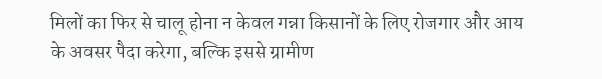मिलों का फिर से चालू होना न केवल गन्ना किसानों के लिए रोजगार और आय के अवसर पैदा करेगा, बल्कि इससे ग्रामीण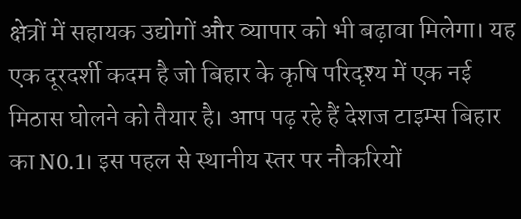क्षेत्रों में सहायक उद्योगों और व्यापार को भी बढ़ावा मिलेगा। यह एक दूरदर्शी कदम है जो बिहार के कृषि परिदृश्य में एक नई मिठास घोलने को तैयार है। आप पढ़ रहे हैं देशज टाइम्स बिहार का N0.1। इस पहल से स्थानीय स्तर पर नौकरियों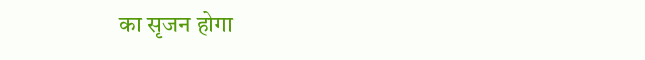का सृजन होगा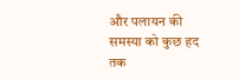और पलायन की समस्या को कुछ हद तक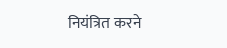नियंत्रित करने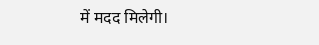में मदद मिलेगी।